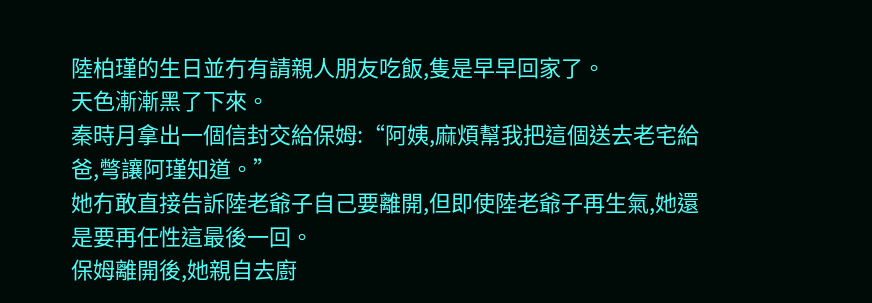陸柏瑾的生日並冇有請親人朋友吃飯,隻是早早回家了。
天色漸漸黑了下來。
秦時月拿出一個信封交給保姆:“阿姨,麻煩幫我把這個送去老宅給爸,彆讓阿瑾知道。”
她冇敢直接告訴陸老爺子自己要離開,但即使陸老爺子再生氣,她還是要再任性這最後一回。
保姆離開後,她親自去廚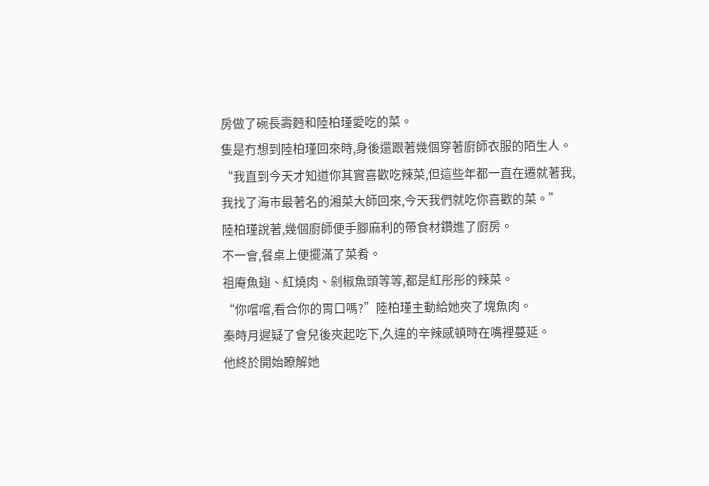房做了碗長壽麪和陸柏瑾愛吃的菜。
隻是冇想到陸柏瑾回來時,身後還跟著幾個穿著廚師衣服的陌生人。
“我直到今天才知道你其實喜歡吃辣菜,但這些年都一直在遷就著我,我找了海市最著名的湘菜大師回來,今天我們就吃你喜歡的菜。”
陸柏瑾說著,幾個廚師便手腳麻利的帶食材鑽進了廚房。
不一會,餐桌上便擺滿了菜肴。
祖庵魚翅、紅燒肉、剁椒魚頭等等,都是紅彤彤的辣菜。
“你嚐嚐,看合你的胃口嗎?”陸柏瑾主動給她夾了塊魚肉。
秦時月遲疑了會兒後夾起吃下,久違的辛辣感頓時在嘴裡蔓延。
他終於開始瞭解她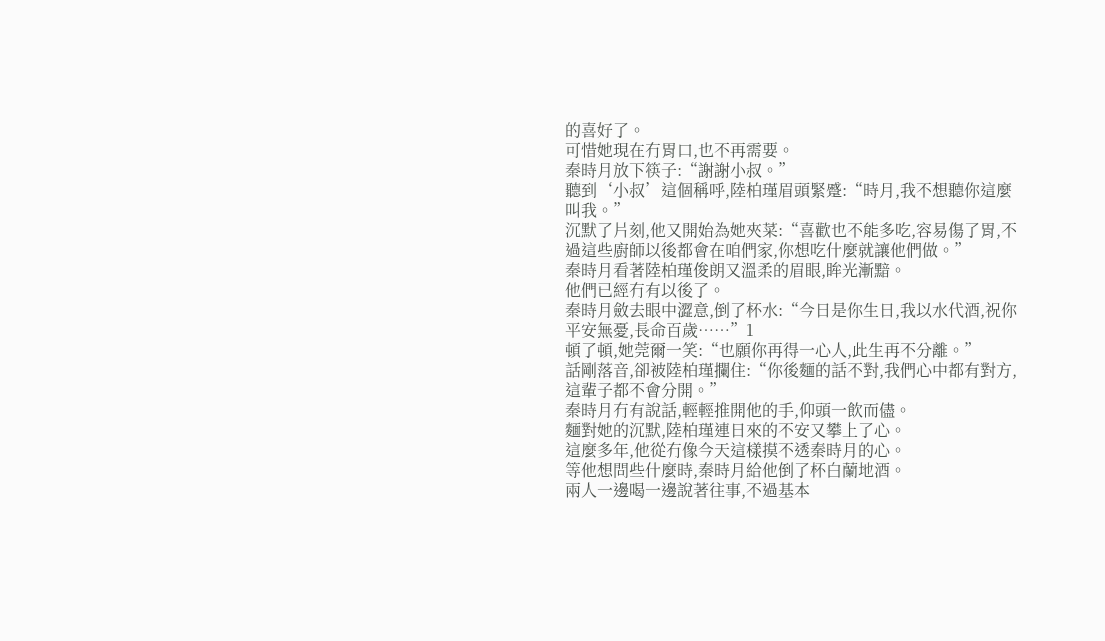的喜好了。
可惜她現在冇胃口,也不再需要。
秦時月放下筷子:“謝謝小叔。”
聽到‘小叔’這個稱呼,陸柏瑾眉頭緊蹙:“時月,我不想聽你這麼叫我。”
沉默了片刻,他又開始為她夾菜:“喜歡也不能多吃,容易傷了胃,不過這些廚師以後都會在咱們家,你想吃什麼就讓他們做。”
秦時月看著陸柏瑾俊朗又溫柔的眉眼,眸光漸黯。
他們已經冇有以後了。
秦時月斂去眼中澀意,倒了杯水:“今日是你生日,我以水代酒,祝你平安無憂,長命百歲……”1
頓了頓,她莞爾一笑:“也願你再得一心人,此生再不分離。”
話剛落音,卻被陸柏瑾攔住:“你後麵的話不對,我們心中都有對方,這輩子都不會分開。”
秦時月冇有說話,輕輕推開他的手,仰頭一飲而儘。
麵對她的沉默,陸柏瑾連日來的不安又攀上了心。
這麼多年,他從冇像今天這樣摸不透秦時月的心。
等他想問些什麼時,秦時月給他倒了杯白蘭地酒。
兩人一邊喝一邊說著往事,不過基本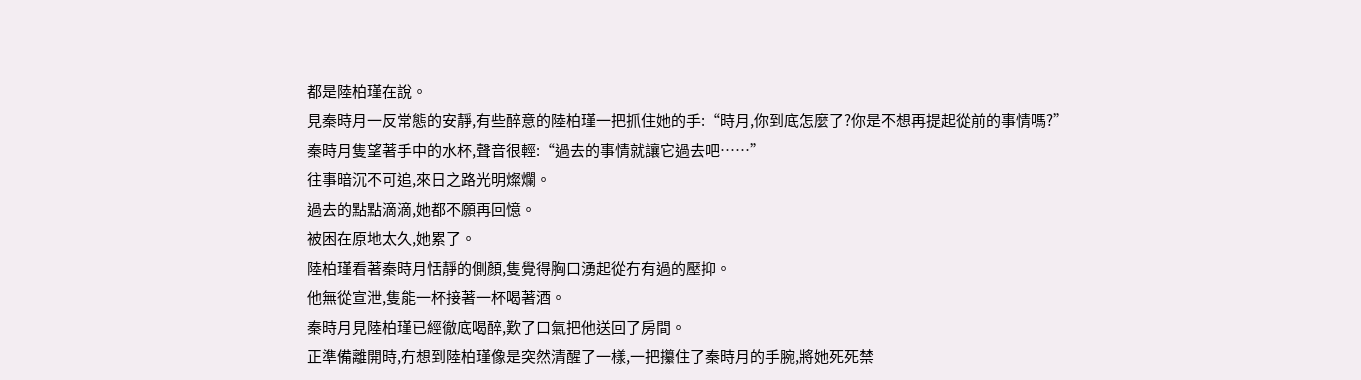都是陸柏瑾在說。
見秦時月一反常態的安靜,有些醉意的陸柏瑾一把抓住她的手:“時月,你到底怎麼了?你是不想再提起從前的事情嗎?”
秦時月隻望著手中的水杯,聲音很輕:“過去的事情就讓它過去吧……”
往事暗沉不可追,來日之路光明燦爛。
過去的點點滴滴,她都不願再回憶。
被困在原地太久,她累了。
陸柏瑾看著秦時月恬靜的側顏,隻覺得胸口湧起從冇有過的壓抑。
他無從宣泄,隻能一杯接著一杯喝著酒。
秦時月見陸柏瑾已經徹底喝醉,歎了口氣把他送回了房間。
正準備離開時,冇想到陸柏瑾像是突然清醒了一樣,一把攥住了秦時月的手腕,將她死死禁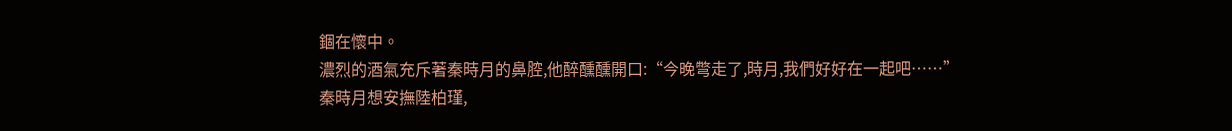錮在懷中。
濃烈的酒氣充斥著秦時月的鼻腔,他醉醺醺開口:“今晚彆走了,時月,我們好好在一起吧……”
秦時月想安撫陸柏瑾,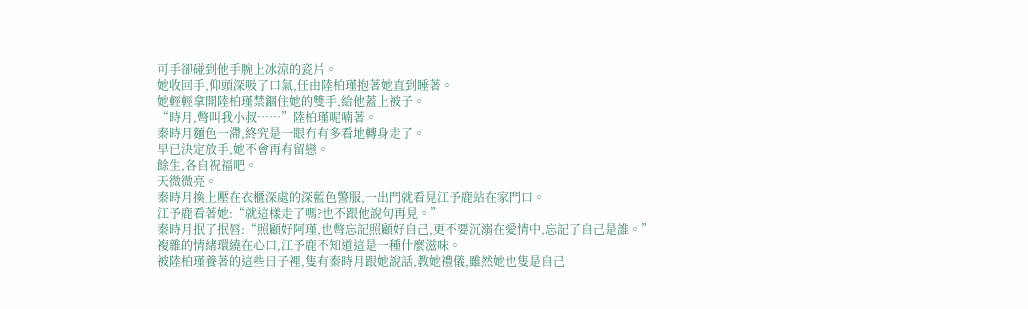可手卻碰到他手腕上冰涼的瓷片。
她收回手,仰頭深吸了口氣,任由陸柏瑾抱著她直到睡著。
她輕輕拿開陸柏瑾禁錮住她的雙手,給他蓋上被子。
“時月,彆叫我小叔……”陸柏瑾呢喃著。
秦時月麵色一滯,終究是一眼冇有多看地轉身走了。
早已決定放手,她不會再有留戀。
餘生,各自祝福吧。
天微微亮。
秦時月換上壓在衣櫃深處的深藍色警服,一出門就看見江予鹿站在家門口。
江予鹿看著她:“就這樣走了嗎?也不跟他說句再見。”
秦時月抿了抿唇:“照顧好阿瑾,也彆忘記照顧好自己,更不要沉溺在愛情中,忘記了自己是誰。”
複雜的情緒環繞在心口,江予鹿不知道這是一種什麼滋味。
被陸柏瑾養著的這些日子裡,隻有秦時月跟她說話,教她禮儀,雖然她也隻是自己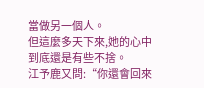當做另一個人。
但這麼多天下來,她的心中到底還是有些不捨。
江予鹿又問:“你還會回來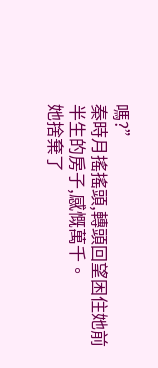嗎?”
秦時月搖搖頭,轉頭回望困住她前半生的房子,感慨萬千。
她捨棄了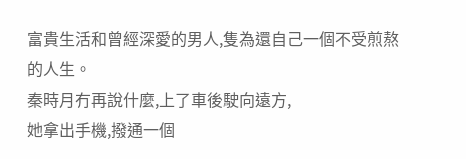富貴生活和曾經深愛的男人,隻為還自己一個不受煎熬的人生。
秦時月冇再說什麼,上了車後駛向遠方,
她拿出手機,撥通一個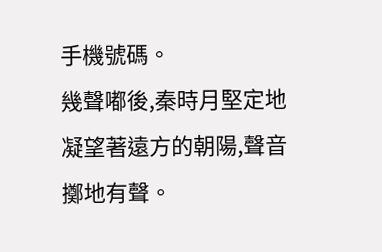手機號碼。
幾聲嘟後,秦時月堅定地凝望著遠方的朝陽,聲音擲地有聲。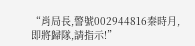“肖局長,警號002944816秦時月,即將歸隊,請指示!”